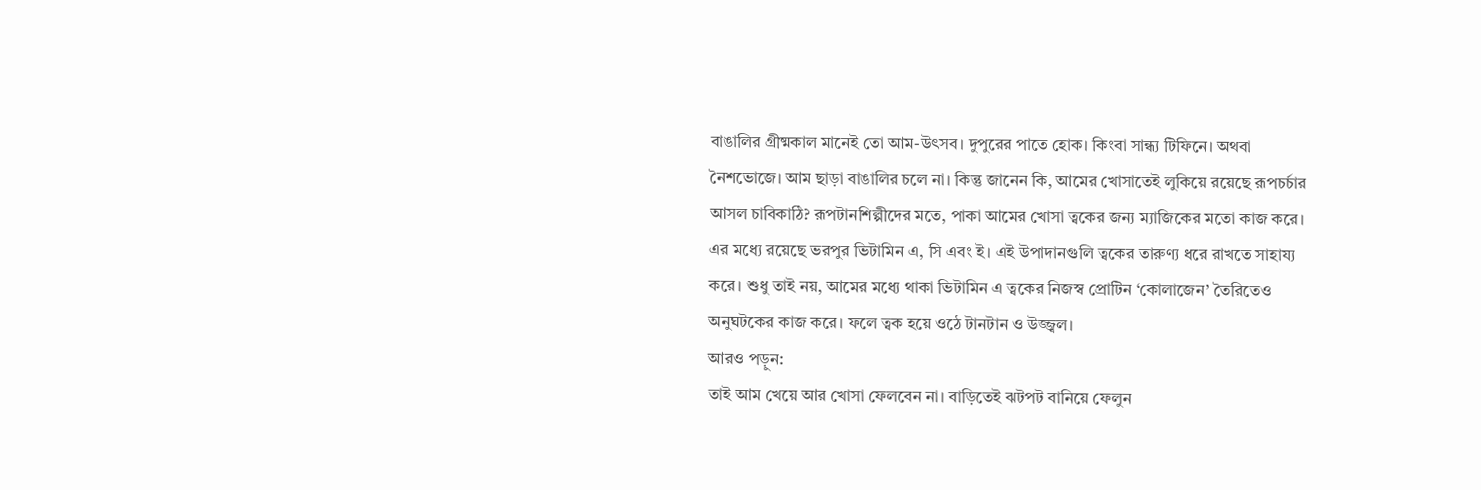বাঙালির গ্রীষ্মকাল মানেই তো আম-উৎসব। দুপুরের পাতে হোক। কিংবা সান্ধ্য টিফিনে। অথবা নৈশভোজে। আম ছাড়া বাঙালির চলে না। কিন্তু জানেন কি, আমের খোসাতেই লুকিয়ে রয়েছে রূপচর্চার আসল চাবিকাঠি? রূপটানশিল্পীদের মতে, পাকা আমের খোসা ত্বকের জন্য ম্যাজিকের মতো কাজ করে। এর মধ্যে রয়েছে ভরপুর ভিটামিন এ, সি এবং ই। এই উপাদানগুলি ত্বকের তারুণ্য ধরে রাখতে সাহায্য করে। শুধু তাই নয়, আমের মধ্যে থাকা ভিটামিন এ ত্বকের নিজস্ব প্রোটিন ‘কোলাজেন’ তৈরিতেও অনুঘটকের কাজ করে। ফলে ত্বক হয়ে ওঠে টানটান ও উজ্জ্বল।
আরও পড়ুন:
তাই আম খেয়ে আর খোসা ফেলবেন না। বাড়িতেই ঝটপট বানিয়ে ফেলুন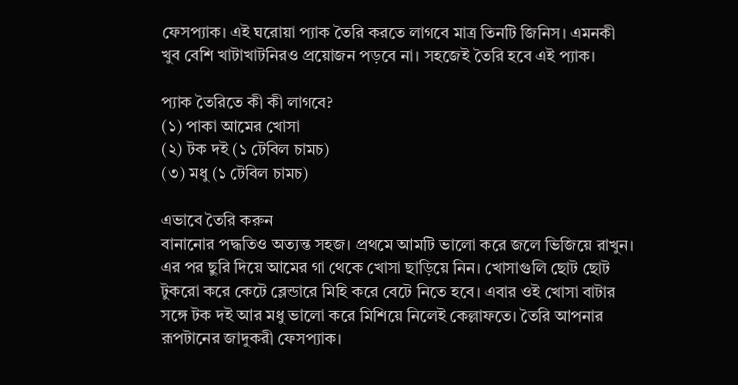ফেসপ্যাক। এই ঘরোয়া প্যাক তৈরি করতে লাগবে মাত্র তিনটি জিনিস। এমনকী খুব বেশি খাটাখাটনিরও প্রয়োজন পড়বে না। সহজেই তৈরি হবে এই প্যাক।

প্যাক তৈরিতে কী কী লাগবে?
(১) পাকা আমের খোসা
(২) টক দই (১ টেবিল চামচ)
(৩) মধু (১ টেবিল চামচ)

এভাবে তৈরি করুন
বানানোর পদ্ধতিও অত্যন্ত সহজ। প্রথমে আমটি ভালো করে জলে ভিজিয়ে রাখুন। এর পর ছুরি দিয়ে আমের গা থেকে খোসা ছাড়িয়ে নিন। খোসাগুলি ছোট ছোট টুকরো করে কেটে ব্লেন্ডারে মিহি করে বেটে নিতে হবে। এবার ওই খোসা বাটার সঙ্গে টক দই আর মধু ভালো করে মিশিয়ে নিলেই কেল্লাফতে। তৈরি আপনার রূপটানের জাদুকরী ফেসপ্যাক।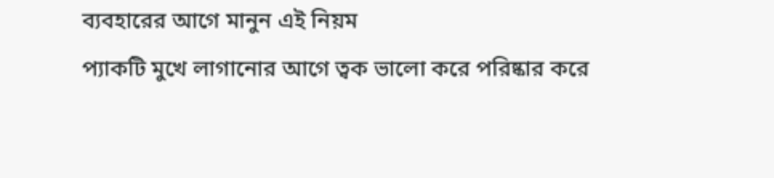ব্যবহারের আগে মানুন এই নিয়ম
প্যাকটি মুখে লাগানোর আগে ত্বক ভালো করে পরিষ্কার করে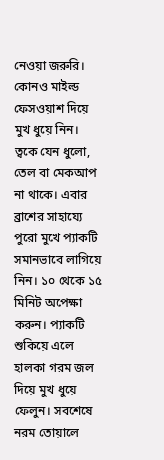নেওয়া জরুরি। কোনও মাইল্ড ফেসওয়াশ দিয়ে মুখ ধুয়ে নিন। ত্বকে যেন ধুলো, তেল বা মেকআপ না থাকে। এবার ব্রাশের সাহায্যে পুরো মুখে প্যাকটি সমানভাবে লাগিয়ে নিন। ১০ থেকে ১৫ মিনিট অপেক্ষা করুন। প্যাকটি শুকিয়ে এলে হালকা গরম জল দিয়ে মুখ ধুয়ে ফেলুন। সবশেষে নরম তোয়ালে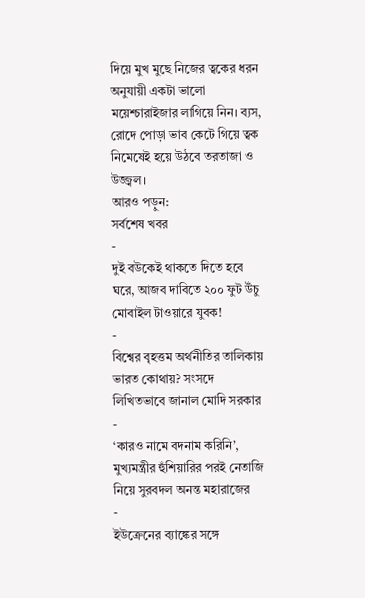দিয়ে মুখ মুছে নিজের ত্বকের ধরন অনুযায়ী একটা ভালো ময়েশ্চারাইজার লাগিয়ে নিন। ব্যস, রোদে পোড়া ভাব কেটে গিয়ে ত্বক নিমেষেই হয়ে উঠবে তরতাজা ও উজ্জ্বল।
আরও পড়ুন:
সর্বশেষ খবর
-
দুই বউকেই থাকতে দিতে হবে ঘরে, আজব দাবিতে ২০০ ফুট উঁচু মোবাইল টাওয়ারে যুবক!
-
বিশ্বের বৃহত্তম অর্থনীতির তালিকায় ভারত কোথায়? সংসদে লিখিতভাবে জানাল মোদি সরকার
-
‘কারও নামে বদনাম করিনি’, মুখ্যমন্ত্রীর হুঁশিয়ারির পরই নেতাজি নিয়ে সুরবদল অনন্ত মহারাজের
-
ইউক্রেনের ব্যাঙ্কের সঙ্গে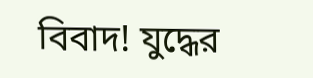বিবাদ! যুদ্ধের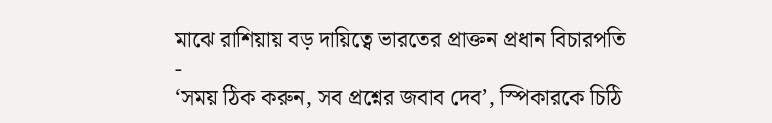মাঝে রাশিয়ায় বড় দায়িত্বে ভারতের প্রাক্তন প্রধান বিচারপতি
-
‘সময় ঠিক করুন, সব প্রশ্নের জবাব দেব’, স্পিকারকে চিঠি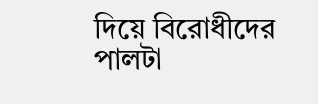দিয়ে বিরোধীদের পালটা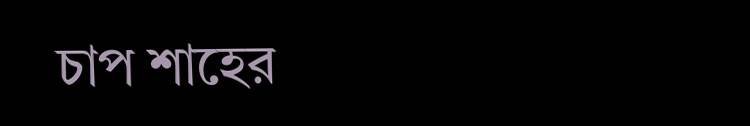চাপ শাহের